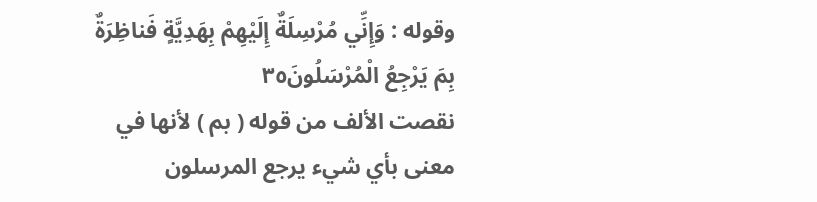وقوله : وَإِنِّي مُرْسِلَةٌ إِلَيْهِمْ بِهَدِيَّةٍ فَناظِرَةٌ بِمَ يَرْجِعُ الْمُرْسَلُونَ٣٥
نقصت الألف من قوله ( بم ) لأنها في معنى بأي شيء يرجع المرسلون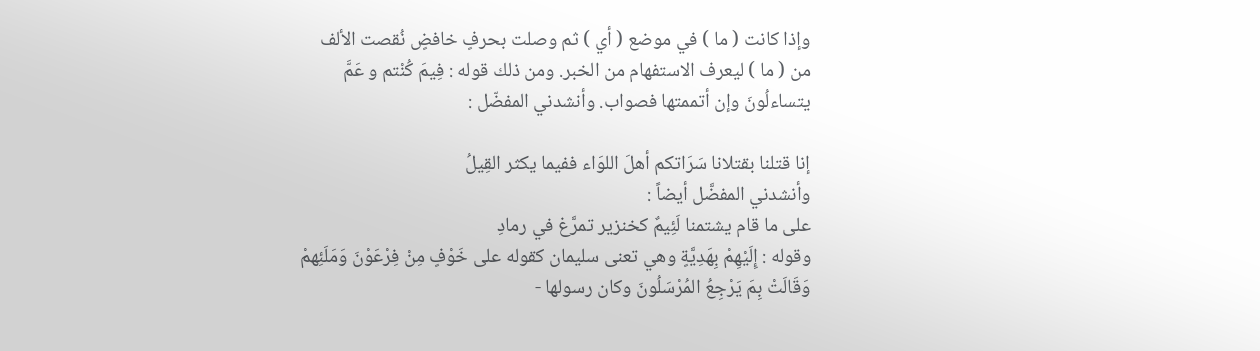وإذا كانت ( ما ) في موضع ( أي ) ثم وصلت بحرفٍ خافضٍ نُقصت الألف من ( ما ) ليعرف الاستفهام من الخبر. ومن ذلك قوله : فِيمَ كُنْتم و عَمَّ يتساءلُونَ وإن أتممتها فصواب. وأنشدني المفضّل :

إنا قتلنا بقتلانا سَرَاتكم أهلَ اللوَاء ففيما يكثر القِيلُ
وأنشدني المفضَّل أيضاً :
على ما قام يشتمنا لَئِيمٌ كخنزير تمرَّغ في رمادِ
وقوله : إِلَيْهِمْ بِهَدِيَّةٍ وهي تعنى سليمان كقوله على خَوْفٍ مِنْ فِرْعَوْنَ وَمَلَئِهمْ وَقَالَتْ بِمَ يَرْجِعُ المُرْسَلُونَ وكان رسولها -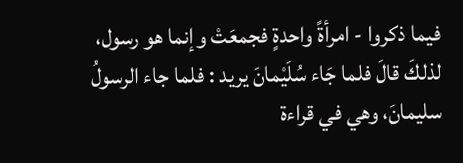فيما ذكروا - امرأةً واحدةٍ فجمعَتْ وإنما هو رسول، لذلكَ قالَ فلما جَاء سُلَيْمانَ يريد : فلما جاء الرسولُ سليمانَ، وهي في قراءة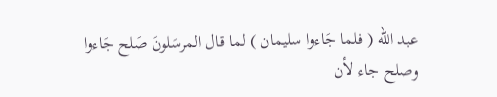عبد الله ( فلما جَاءوا سليمان ) لما قال المرسَلونَ صَلح جَاءوا وصلح جاء لأن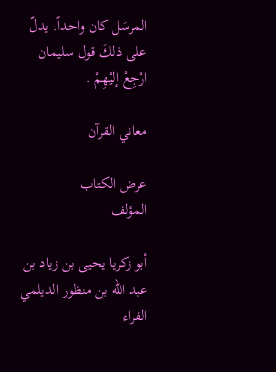المرسَل كان واحداً. يدلّ على ذلكَ قول سليمان ارْجِعْ إليْهِمْ .

معاني القرآن

عرض الكتاب
المؤلف

أبو زكريا يحيى بن زياد بن عبد الله بن منظور الديلمي الفراء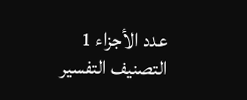عدد الأجزاء 1
التصنيف التفسير